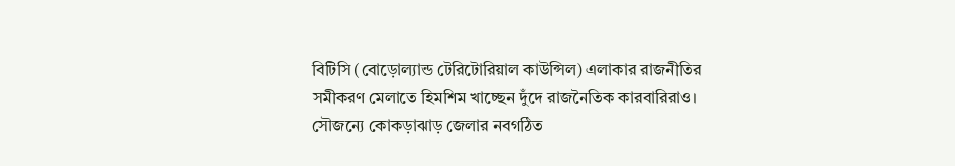বিটিসি (বোড়োল্যান্ড টেরিটোরিয়াল কাউন্সিল) এলাকার রাজনীতির সমীকরণ মেলাতে হিমশিম খাচ্ছেন দুঁদে রাজনৈতিক কারবারিরাও। সৌজন্যে কোকড়াঝাড় জেলার নবগঠিত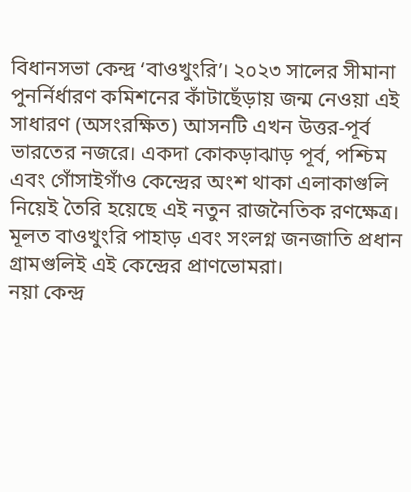বিধানসভা কেন্দ্র ‘বাওখুংরি’। ২০২৩ সালের সীমানা পুনর্নির্ধারণ কমিশনের কাঁটাছেঁড়ায় জন্ম নেওয়া এই সাধারণ (অসংরক্ষিত) আসনটি এখন উত্তর-পূর্ব ভারতের নজরে। একদা কোকড়াঝাড় পূর্ব, পশ্চিম এবং গোঁসাইগাঁও কেন্দ্রের অংশ থাকা এলাকাগুলি নিয়েই তৈরি হয়েছে এই নতুন রাজনৈতিক রণক্ষেত্র। মূলত বাওখুংরি পাহাড় এবং সংলগ্ন জনজাতি প্রধান গ্রামগুলিই এই কেন্দ্রের প্রাণভোমরা।
নয়া কেন্দ্র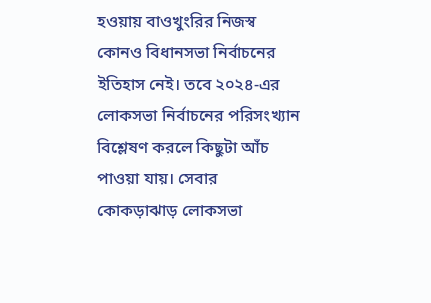হওয়ায় বাওখুংরির নিজস্ব কোনও বিধানসভা নির্বাচনের ইতিহাস নেই। তবে ২০২৪-এর লোকসভা নির্বাচনের পরিসংখ্যান বিশ্লেষণ করলে কিছুটা আঁচ পাওয়া যায়। সেবার কোকড়াঝাড় লোকসভা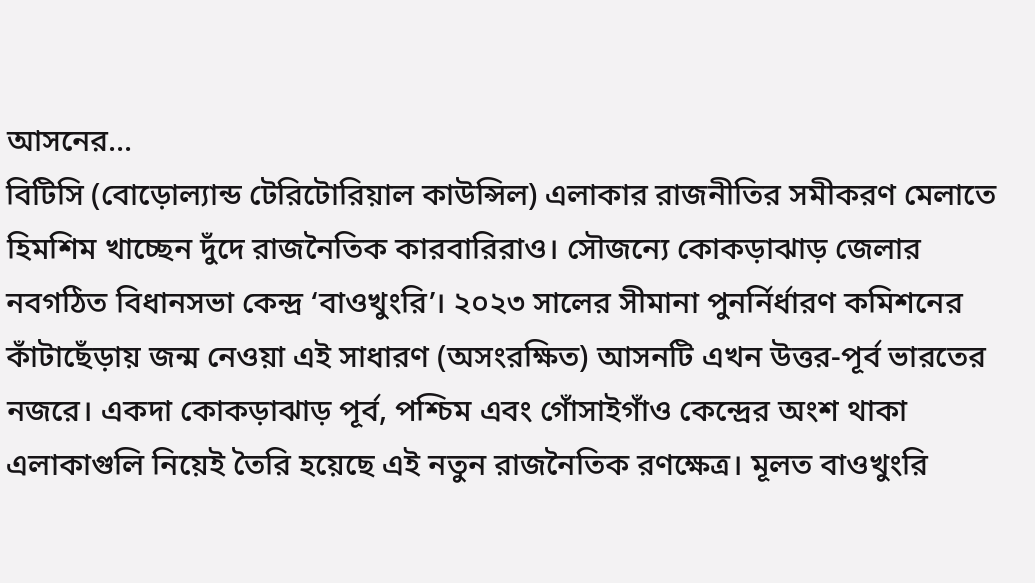আসনের...
বিটিসি (বোড়োল্যান্ড টেরিটোরিয়াল কাউন্সিল) এলাকার রাজনীতির সমীকরণ মেলাতে হিমশিম খাচ্ছেন দুঁদে রাজনৈতিক কারবারিরাও। সৌজন্যে কোকড়াঝাড় জেলার নবগঠিত বিধানসভা কেন্দ্র ‘বাওখুংরি’। ২০২৩ সালের সীমানা পুনর্নির্ধারণ কমিশনের কাঁটাছেঁড়ায় জন্ম নেওয়া এই সাধারণ (অসংরক্ষিত) আসনটি এখন উত্তর-পূর্ব ভারতের নজরে। একদা কোকড়াঝাড় পূর্ব, পশ্চিম এবং গোঁসাইগাঁও কেন্দ্রের অংশ থাকা এলাকাগুলি নিয়েই তৈরি হয়েছে এই নতুন রাজনৈতিক রণক্ষেত্র। মূলত বাওখুংরি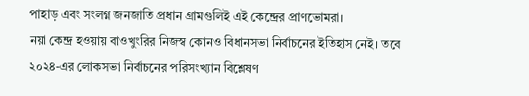পাহাড় এবং সংলগ্ন জনজাতি প্রধান গ্রামগুলিই এই কেন্দ্রের প্রাণভোমরা।
নয়া কেন্দ্র হওয়ায় বাওখুংরির নিজস্ব কোনও বিধানসভা নির্বাচনের ইতিহাস নেই। তবে ২০২৪-এর লোকসভা নির্বাচনের পরিসংখ্যান বিশ্লেষণ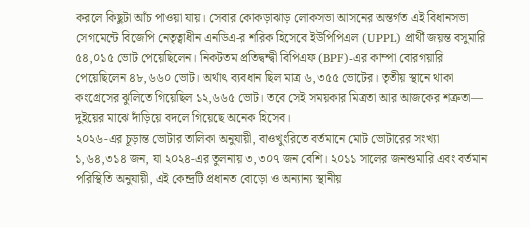করলে কিছুটা আঁচ পাওয়া যায়। সেবার কোকড়াঝাড় লোকসভা আসনের অন্তর্গত এই বিধানসভা সেগমেন্টে বিজেপি নেতৃত্বাধীন এনডিএ-র শরিক হিসেবে ইউপিপিএল (UPPL) প্রার্থী জয়ন্ত বসুমারি ৫৪,০১৫ ভোট পেয়েছিলেন। নিকটতম প্রতিদ্বন্দ্বী বিপিএফ (BPF)-এর কাম্পা বোরগয়ারি পেয়েছিলেন ৪৮,৬৬০ ভোট। অর্থাৎ ব্যবধান ছিল মাত্র ৬,৩৫৫ ভোটের। তৃতীয় স্থানে থাকা কংগ্রেসের ঝুলিতে গিয়েছিল ১২,৬৬৫ ভোট। তবে সেই সময়কার মিত্রতা আর আজকের শত্রুতা— দুইয়ের মাঝে দাঁড়িয়ে বদলে গিয়েছে অনেক হিসেব।
২০২৬-এর চূড়ান্ত ভোটার তালিকা অনুযায়ী, বাওখুংরিতে বর্তমানে মোট ভোটারের সংখ্যা ১,৬৪,৩১৪ জন, যা ২০২৪-এর তুলনায় ৩,৩০৭ জন বেশি। ২০১১ সালের জনশুমারি এবং বর্তমান পরিস্থিতি অনুযায়ী, এই কেন্দ্রটি প্রধানত বোড়ো ও অন্যান্য স্থানীয়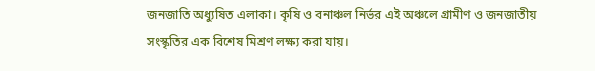জনজাতি অধ্যুষিত এলাকা। কৃষি ও বনাঞ্চল নির্ভর এই অঞ্চলে গ্রামীণ ও জনজাতীয় সংস্কৃতির এক বিশেষ মিশ্রণ লক্ষ্য করা যায়।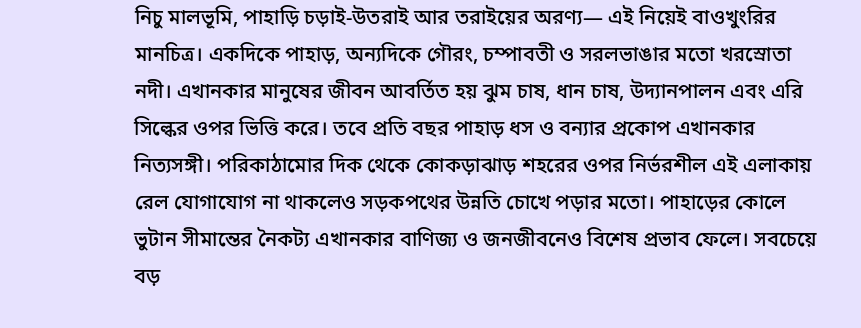নিচু মালভূমি, পাহাড়ি চড়াই-উতরাই আর তরাইয়ের অরণ্য— এই নিয়েই বাওখুংরির মানচিত্র। একদিকে পাহাড়, অন্যদিকে গৌরং, চম্পাবতী ও সরলভাঙার মতো খরস্রোতা নদী। এখানকার মানুষের জীবন আবর্তিত হয় ঝুম চাষ, ধান চাষ, উদ্যানপালন এবং এরি সিল্কের ওপর ভিত্তি করে। তবে প্রতি বছর পাহাড় ধস ও বন্যার প্রকোপ এখানকার নিত্যসঙ্গী। পরিকাঠামোর দিক থেকে কোকড়াঝাড় শহরের ওপর নির্ভরশীল এই এলাকায় রেল যোগাযোগ না থাকলেও সড়কপথের উন্নতি চোখে পড়ার মতো। পাহাড়ের কোলে ভুটান সীমান্তের নৈকট্য এখানকার বাণিজ্য ও জনজীবনেও বিশেষ প্রভাব ফেলে। সবচেয়ে বড়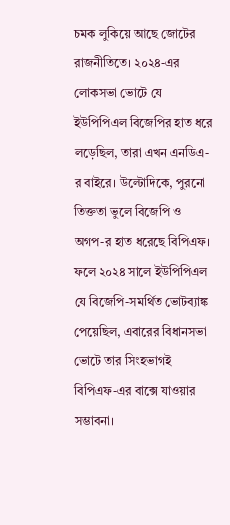চমক লুকিয়ে আছে জোটের রাজনীতিতে। ২০২৪-এর লোকসভা ভোটে যে ইউপিপিএল বিজেপির হাত ধরে লড়েছিল, তারা এখন এনডিএ-র বাইরে। উল্টোদিকে, পুরনো তিক্ততা ভুলে বিজেপি ও অগপ-র হাত ধরেছে বিপিএফ। ফলে ২০২৪ সালে ইউপিপিএল যে বিজেপি-সমর্থিত ভোটব্যাঙ্ক পেয়েছিল, এবারের বিধানসভা ভোটে তার সিংহভাগই বিপিএফ-এর বাক্সে যাওয়ার সম্ভাবনা।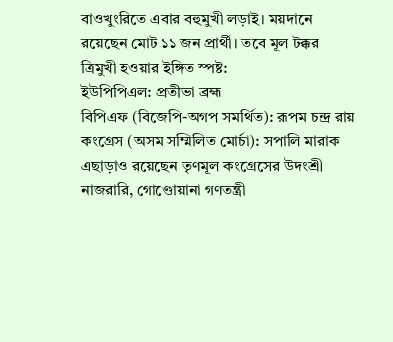বাওখুংরিতে এবার বহুমুখী লড়াই। ময়দানে রয়েছেন মোট ১১ জন প্রার্থী। তবে মূল টক্কর ত্রিমুখী হওয়ার ইঙ্গিত স্পষ্ট:
ইউপিপিএল: প্রতীভা ব্রহ্ম
বিপিএফ (বিজেপি-অগপ সমর্থিত): রূপম চন্দ্র রায়
কংগ্রেস (অসম সম্মিলিত মোর্চা): সপালি মারাক
এছাড়াও রয়েছেন তৃণমূল কংগ্রেসের উদংশ্রী নাজরারি, গোণ্ডোয়ানা গণতন্ত্রী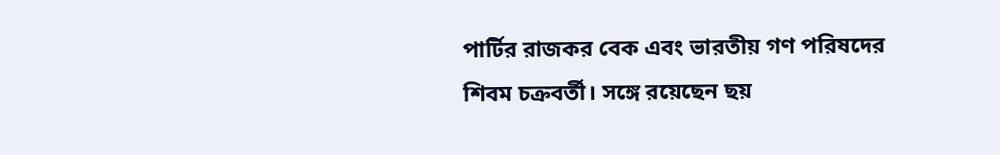পার্টির রাজকর বেক এবং ভারতীয় গণ পরিষদের শিবম চক্রবর্তী। সঙ্গে রয়েছেন ছয়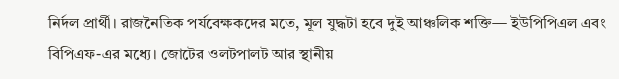নির্দল প্রার্থী। রাজনৈতিক পর্যবেক্ষকদের মতে, মূল যুদ্ধটা হবে দুই আঞ্চলিক শক্তি— ইউপিপিএল এবং বিপিএফ-এর মধ্যে। জোটের ওলটপালট আর স্থানীয়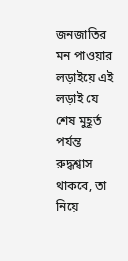জনজাতির মন পাওয়ার লড়াইয়ে এই লড়াই যে শেষ মুহূর্ত পর্যন্ত রুদ্ধশ্বাস থাকবে, তা নিয়ে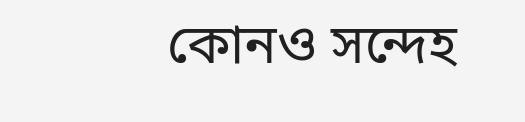কোনও সন্দেহ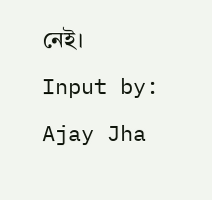নেই।
Input by: Ajay Jha